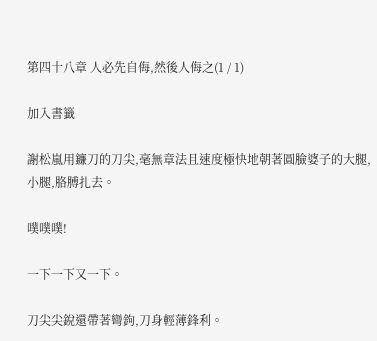第四十八章 人必先自侮,然後人侮之(1 / 1)

加入書籤

謝松嵐用鐮刀的刀尖,毫無章法且速度極快地朝著圓臉婆子的大腿,小腿,胳膊扎去。

噗噗噗!

一下一下又一下。

刀尖尖銳還帶著彎鉤,刀身輕薄鋒利。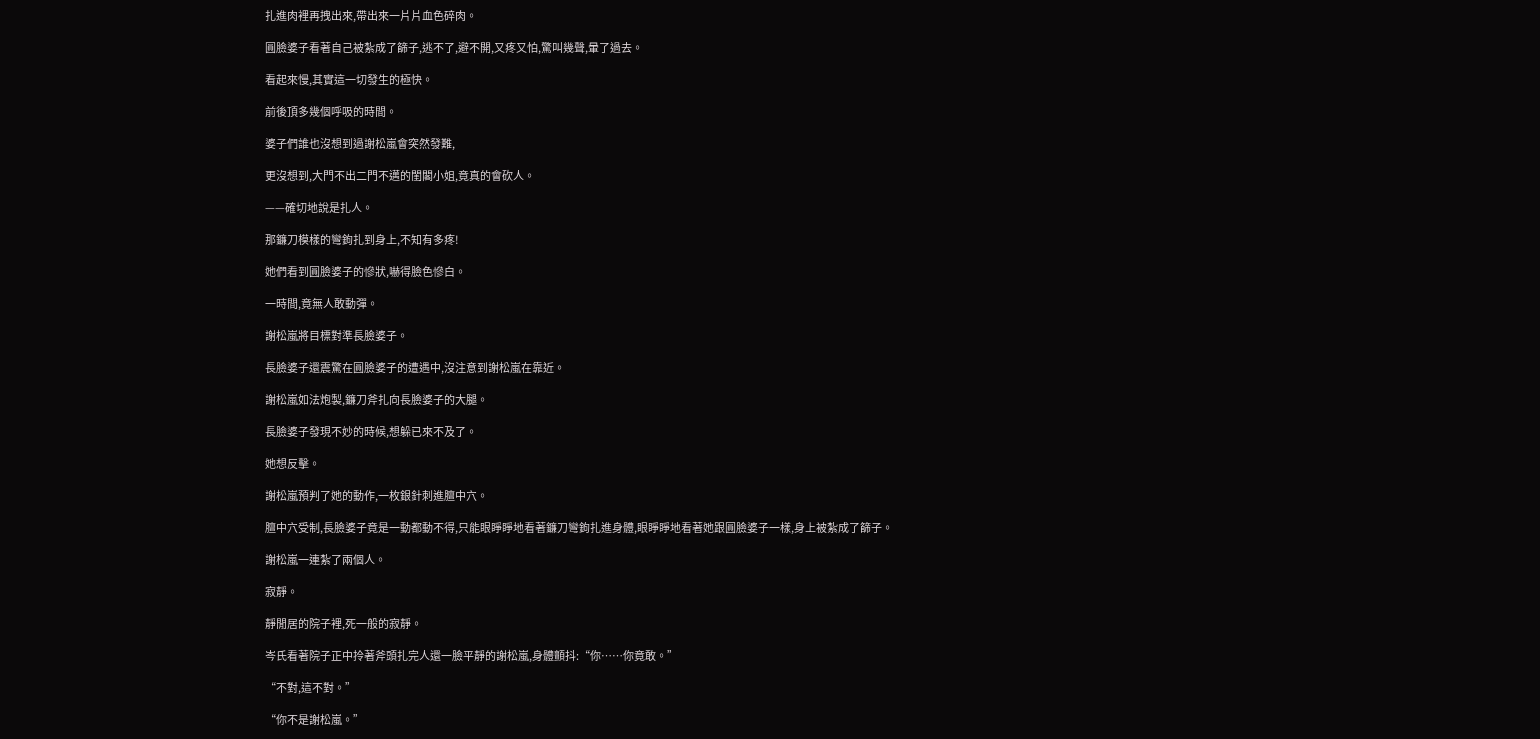扎進肉裡再拽出來,帶出來一片片血色碎肉。

圓臉婆子看著自己被紮成了篩子,逃不了,避不開,又疼又怕,驚叫幾聲,暈了過去。

看起來慢,其實這一切發生的極快。

前後頂多幾個呼吸的時間。

婆子們誰也沒想到過謝松嵐會突然發難,

更沒想到,大門不出二門不邁的閨閣小姐,竟真的會砍人。

——確切地說是扎人。

那鐮刀模樣的彎鉤扎到身上,不知有多疼!

她們看到圓臉婆子的慘狀,嚇得臉色慘白。

一時間,竟無人敢動彈。

謝松嵐將目標對準長臉婆子。

長臉婆子還震驚在圓臉婆子的遭遇中,沒注意到謝松嵐在靠近。

謝松嵐如法炮製,鐮刀斧扎向長臉婆子的大腿。

長臉婆子發現不妙的時候,想躲已來不及了。

她想反擊。

謝松嵐預判了她的動作,一枚銀針刺進膻中穴。

膻中穴受制,長臉婆子竟是一動都動不得,只能眼睜睜地看著鐮刀彎鉤扎進身體,眼睜睜地看著她跟圓臉婆子一樣,身上被紮成了篩子。

謝松嵐一連紮了兩個人。

寂靜。

靜閒居的院子裡,死一般的寂靜。

岑氏看著院子正中拎著斧頭扎完人還一臉平靜的謝松嵐,身體顫抖:“你……你竟敢。”

“不對,這不對。”

“你不是謝松嵐。”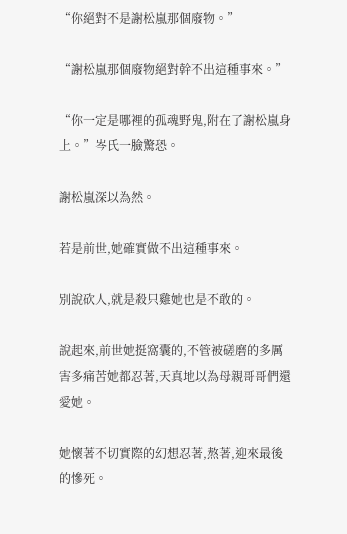“你絕對不是謝松嵐那個廢物。”

“謝松嵐那個廢物絕對幹不出這種事來。”

“你一定是哪裡的孤魂野鬼,附在了謝松嵐身上。”岑氏一臉驚恐。

謝松嵐深以為然。

若是前世,她確實做不出這種事來。

別說砍人,就是殺只雞她也是不敢的。

說起來,前世她挺窩囊的,不管被磋磨的多厲害多痛苦她都忍著,天真地以為母親哥哥們還愛她。

她懷著不切實際的幻想忍著,熬著,迎來最後的慘死。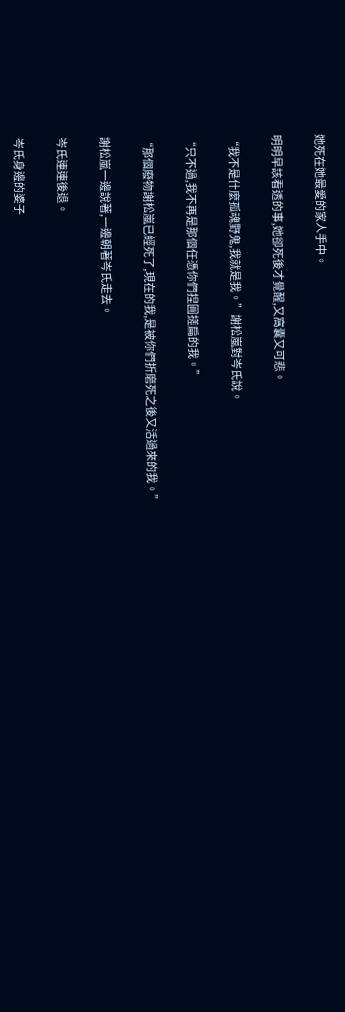她死在她最愛的家人手中。

明明早該看透的事,她卻死後才覺醒,又窩囊又可悲。

“我不是什麼孤魂野鬼,我就是我。”謝松嵐對岑氏說。

“只不過,我不再是那個任憑你們捏圓搓扁的我。”

“那個廢物謝松嵐已經死了,現在的我,是被你們折磨死之後又活過來的我。”

謝松嵐一邊說著,一邊朝著岑氏走去。

岑氏連連後退。

岑氏身邊的婆子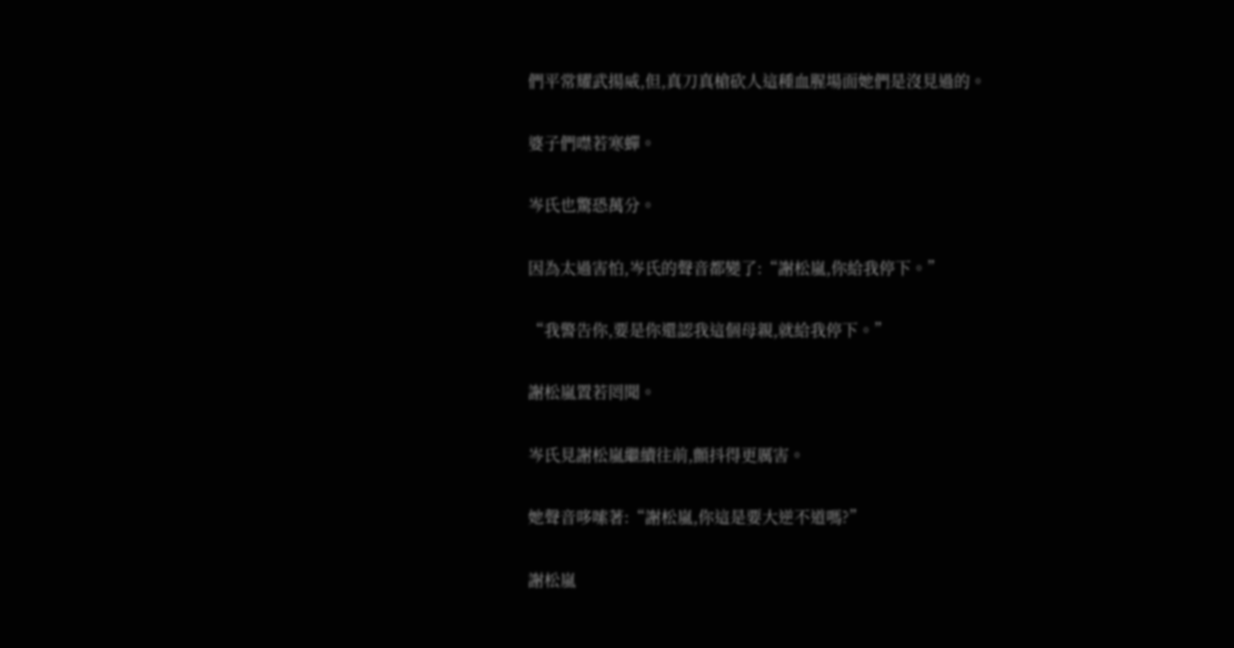們平常耀武揚威,但,真刀真槍砍人這種血腥場面她們是沒見過的。

婆子們噤若寒蟬。

岑氏也驚恐萬分。

因為太過害怕,岑氏的聲音都變了:“謝松嵐,你給我停下。”

“我警告你,要是你還認我這個母親,就給我停下。”

謝松嵐置若罔聞。

岑氏見謝松嵐繼續往前,顫抖得更厲害。

她聲音哆嗦著:“謝松嵐,你這是要大逆不道嗎?”

謝松嵐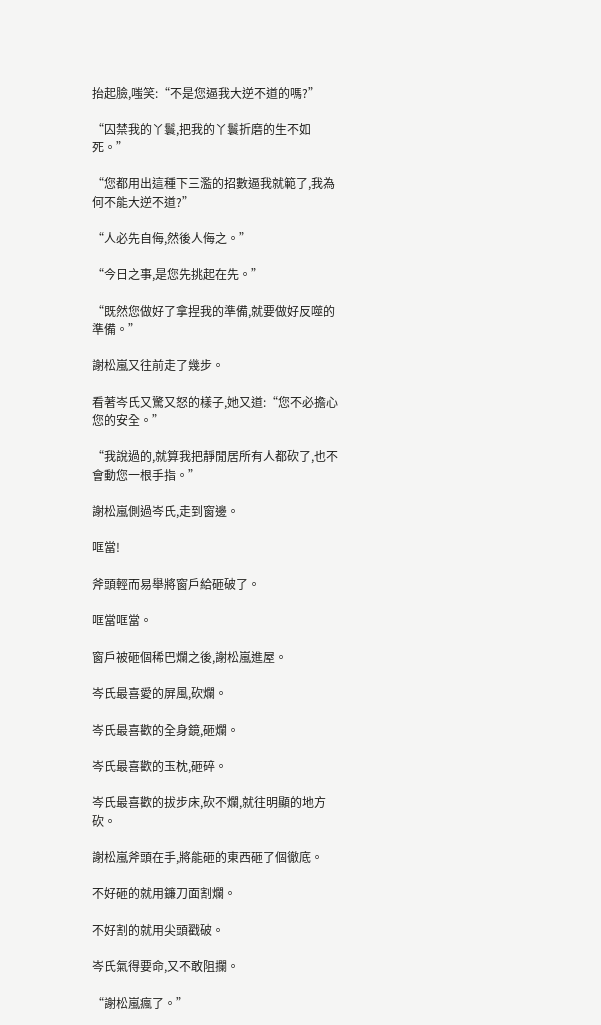抬起臉,嗤笑:“不是您逼我大逆不道的嗎?”

“囚禁我的丫鬟,把我的丫鬟折磨的生不如死。”

“您都用出這種下三濫的招數逼我就範了,我為何不能大逆不道?”

“人必先自侮,然後人侮之。”

“今日之事,是您先挑起在先。”

“既然您做好了拿捏我的準備,就要做好反噬的準備。”

謝松嵐又往前走了幾步。

看著岑氏又驚又怒的樣子,她又道:“您不必擔心您的安全。”

“我說過的,就算我把靜閒居所有人都砍了,也不會動您一根手指。”

謝松嵐側過岑氏,走到窗邊。

哐當!

斧頭輕而易舉將窗戶給砸破了。

哐當哐當。

窗戶被砸個稀巴爛之後,謝松嵐進屋。

岑氏最喜愛的屏風,砍爛。

岑氏最喜歡的全身鏡,砸爛。

岑氏最喜歡的玉枕,砸碎。

岑氏最喜歡的拔步床,砍不爛,就往明顯的地方砍。

謝松嵐斧頭在手,將能砸的東西砸了個徹底。

不好砸的就用鐮刀面割爛。

不好割的就用尖頭戳破。

岑氏氣得要命,又不敢阻攔。

“謝松嵐瘋了。”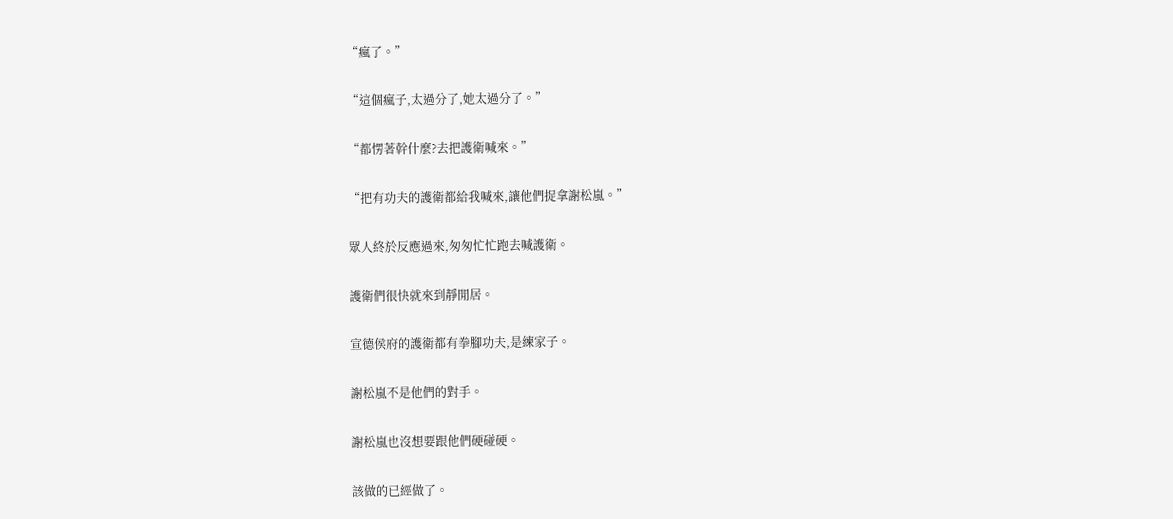“瘋了。”

“這個瘋子,太過分了,她太過分了。”

“都愣著幹什麼?去把護衛喊來。”

“把有功夫的護衛都給我喊來,讓他們捉拿謝松嵐。”

眾人終於反應過來,匆匆忙忙跑去喊護衛。

護衛們很快就來到靜閒居。

宣德侯府的護衛都有拳腳功夫,是練家子。

謝松嵐不是他們的對手。

謝松嵐也沒想要跟他們硬碰硬。

該做的已經做了。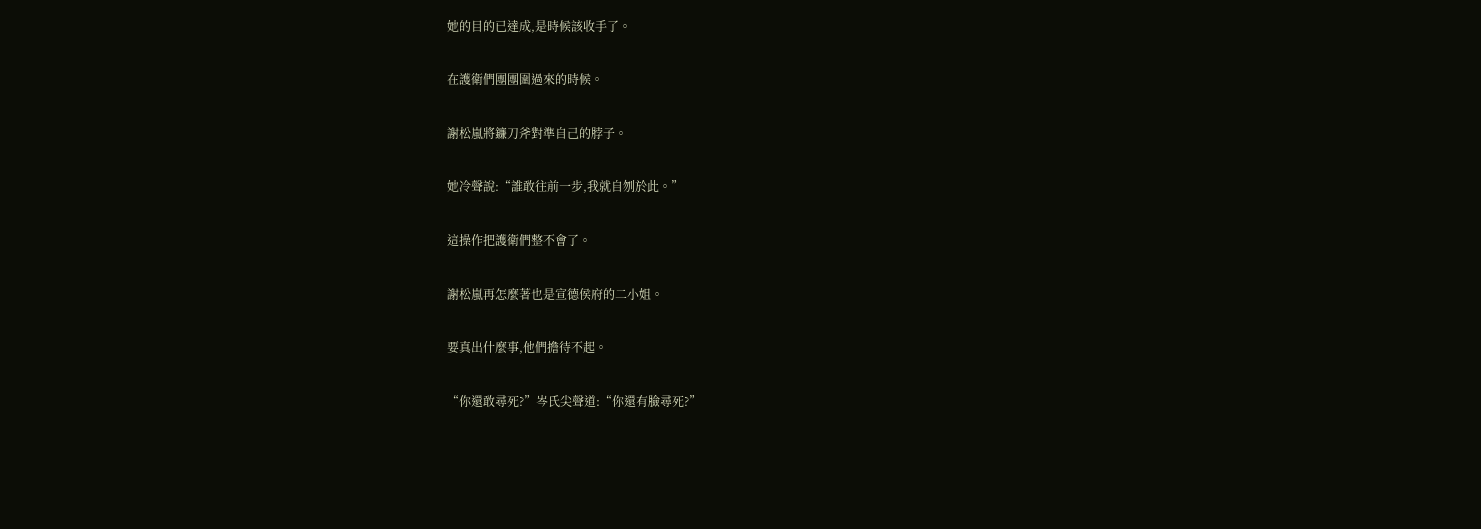她的目的已達成,是時候該收手了。

在護衛們團團圍過來的時候。

謝松嵐將鐮刀斧對準自己的脖子。

她冷聲說:“誰敢往前一步,我就自刎於此。”

這操作把護衛們整不會了。

謝松嵐再怎麼著也是宣德侯府的二小姐。

要真出什麼事,他們擔待不起。

“你還敢尋死?”岑氏尖聲道:“你還有臉尋死?”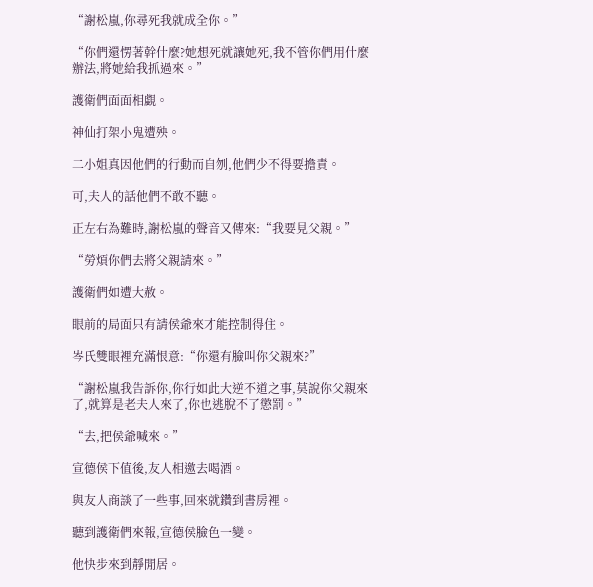“謝松嵐,你尋死我就成全你。”

“你們還愣著幹什麼?她想死就讓她死,我不管你們用什麼辦法,將她給我抓過來。”

護衛們面面相覷。

神仙打架小鬼遭殃。

二小姐真因他們的行動而自刎,他們少不得要擔責。

可,夫人的話他們不敢不聽。

正左右為難時,謝松嵐的聲音又傳來:“我要見父親。”

“勞煩你們去將父親請來。”

護衛們如遭大赦。

眼前的局面只有請侯爺來才能控制得住。

岑氏雙眼裡充滿恨意:“你還有臉叫你父親來?”

“謝松嵐我告訴你,你行如此大逆不道之事,莫說你父親來了,就算是老夫人來了,你也逃脫不了懲罰。”

“去,把侯爺喊來。”

宣德侯下值後,友人相邀去喝酒。

與友人商談了一些事,回來就鑽到書房裡。

聽到護衛們來報,宣德侯臉色一變。

他快步來到靜閒居。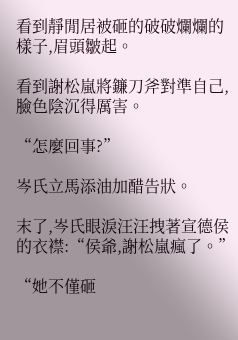看到靜閒居被砸的破破爛爛的樣子,眉頭皺起。

看到謝松嵐將鐮刀斧對準自己,臉色陰沉得厲害。

“怎麼回事?”

岑氏立馬添油加醋告狀。

末了,岑氏眼淚汪汪拽著宣德侯的衣襟:“侯爺,謝松嵐瘋了。”

“她不僅砸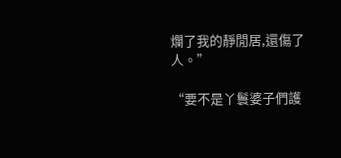爛了我的靜閒居,還傷了人。”

“要不是丫鬟婆子們護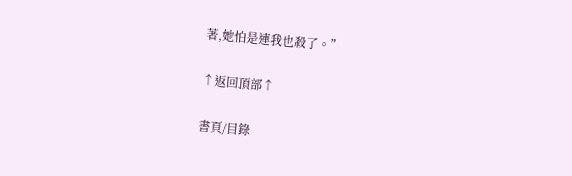著,她怕是連我也殺了。”

↑返回頂部↑

書頁/目錄